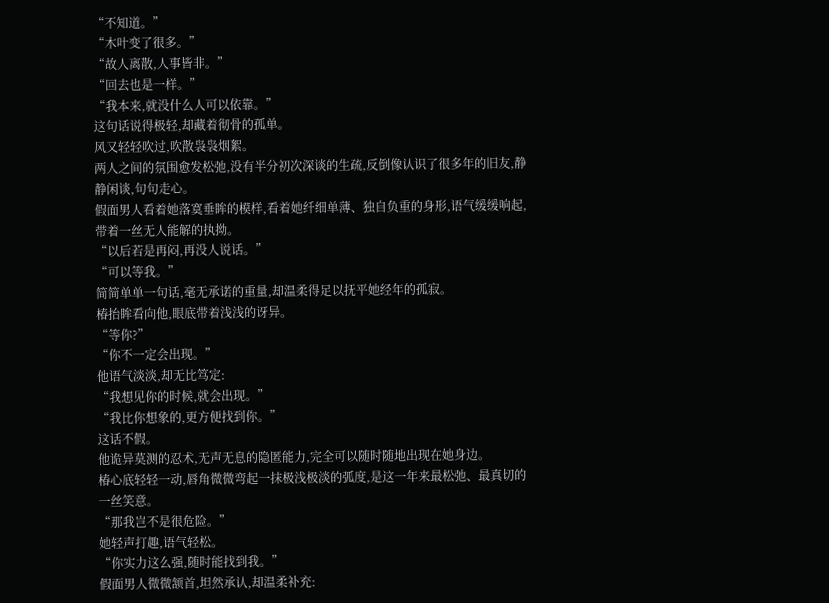“不知道。”
“木叶变了很多。”
“故人离散,人事皆非。”
“回去也是一样。”
“我本来,就没什么人可以依靠。”
这句话说得极轻,却藏着彻骨的孤单。
风又轻轻吹过,吹散袅袅烟絮。
两人之间的氛围愈发松弛,没有半分初次深谈的生疏,反倒像认识了很多年的旧友,静静闲谈,句句走心。
假面男人看着她落寞垂眸的模样,看着她纤细单薄、独自负重的身形,语气缓缓响起,带着一丝无人能解的执拗。
“以后若是再闷,再没人说话。”
“可以等我。”
简简单单一句话,毫无承诺的重量,却温柔得足以抚平她经年的孤寂。
椿抬眸看向他,眼底带着浅浅的讶异。
“等你?”
“你不一定会出现。”
他语气淡淡,却无比笃定:
“我想见你的时候,就会出现。”
“我比你想象的,更方便找到你。”
这话不假。
他诡异莫测的忍术,无声无息的隐匿能力,完全可以随时随地出现在她身边。
椿心底轻轻一动,唇角微微弯起一抹极浅极淡的弧度,是这一年来最松弛、最真切的一丝笑意。
“那我岂不是很危险。”
她轻声打趣,语气轻松。
“你实力这么强,随时能找到我。”
假面男人微微颔首,坦然承认,却温柔补充: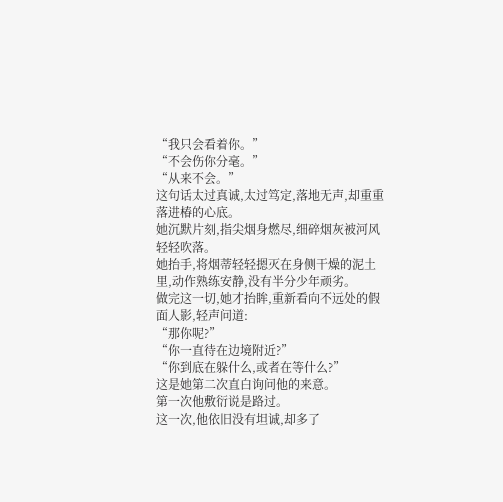“我只会看着你。”
“不会伤你分毫。”
“从来不会。”
这句话太过真诚,太过笃定,落地无声,却重重落进椿的心底。
她沉默片刻,指尖烟身燃尽,细碎烟灰被河风轻轻吹落。
她抬手,将烟蒂轻轻摁灭在身侧干燥的泥土里,动作熟练安静,没有半分少年顽劣。
做完这一切,她才抬眸,重新看向不远处的假面人影,轻声问道:
“那你呢?”
“你一直待在边境附近?”
“你到底在躲什么,或者在等什么?”
这是她第二次直白询问他的来意。
第一次他敷衍说是路过。
这一次,他依旧没有坦诚,却多了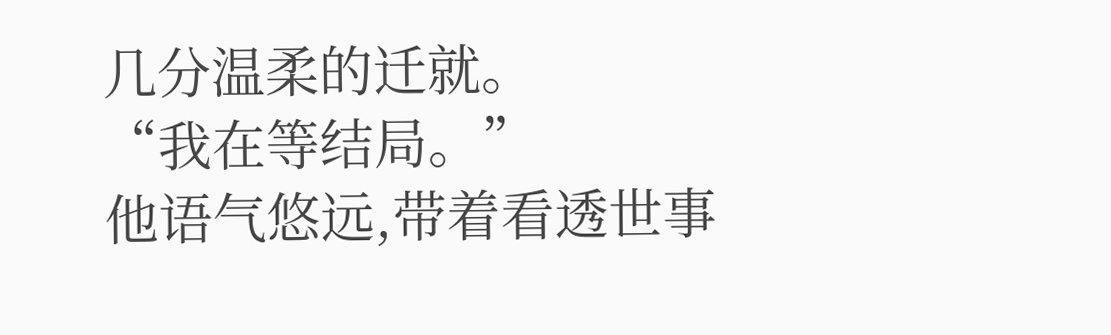几分温柔的迁就。
“我在等结局。”
他语气悠远,带着看透世事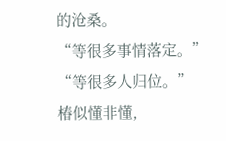的沧桑。
“等很多事情落定。”
“等很多人归位。”
椿似懂非懂,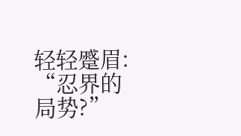轻轻蹙眉:
“忍界的局势?”